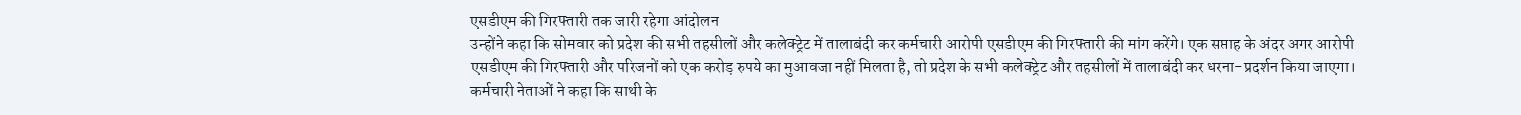एसडीएम की गिरफ्तारी तक जारी रहेगा आंदोलन
उन्होंने कहा कि सोमवार को प्रदेश की सभी तहसीलों और कलेक्ट्रेट में तालाबंदी कर कर्मचारी आरोपी एसडीएम की गिरफ्तारी की मांग करेंगे। एक सप्ताह के अंदर अगर आरोपी एसडीएम की गिरफ्तारी और परिजनों को एक करोड़ रुपये का मुआवजा नहीं मिलता है, तो प्रदेश के सभी कलेक्ट्रेट और तहसीलों में तालाबंदी कर धरना-प्रदर्शन किया जाएगा।
कर्मचारी नेताओं ने कहा कि साथी के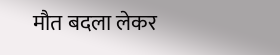मौत बदला लेकर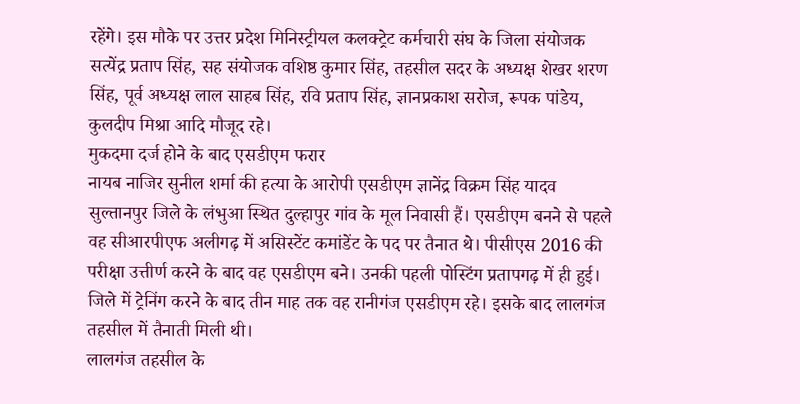रहेंगे। इस मौके पर उत्तर प्रदेश मिनिस्ट्रीयल कलक्ट्रेट कर्मचारी संघ के जिला संयोजक सत्येंद्र प्रताप सिंह, सह संयोजक वशिष्ठ कुमार सिंह, तहसील सदर के अध्यक्ष शेखर शरण सिंह, पूर्व अध्यक्ष लाल साहब सिंह, रवि प्रताप सिंह, ज्ञानप्रकाश सरोज, रूपक पांडेय, कुलदीप मिश्रा आदि मौजूद रहे।
मुकदमा दर्ज होने के बाद एसडीएम फरार
नायब नाजिर सुनील शर्मा की हत्या के आरोपी एसडीएम ज्ञानेंद्र विक्रम सिंह यादव सुल्तानपुर जिले के लंभुआ स्थित दुल्हापुर गांव के मूल निवासी हैं। एसडीएम बनने से पहले वह सीआरपीएफ अलीगढ़ में असिस्टेंट कमांडेंट के पद पर तैनात थे। पीसीएस 2016 की परीक्षा उत्तीर्ण करने के बाद वह एसडीएम बने। उनकी पहली पोस्टिंग प्रतापगढ़ में ही हुई। जिले में ट्रेनिंग करने के बाद तीन माह तक वह रानीगंज एसडीएम रहे। इसके बाद लालगंज तहसील में तैनाती मिली थी।
लालगंज तहसील के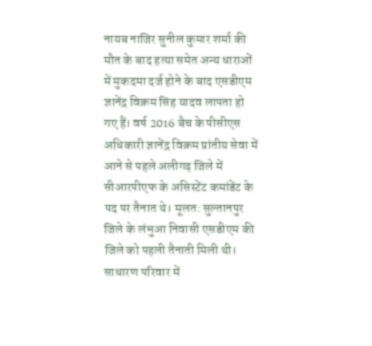नायब नाजिर सुनील कुमार शर्मा की मौत के बाद हत्या समेत अन्य धाराओं में मुकदमा दर्ज होने के बाद एसडीएम ज्ञानेंद्र विक्रम सिंह यादव लापता हो गए हैं। वर्ष 2016 बैच के पीसीएस अधिकारी ज्ञानेंद्र विक्रम प्रांतीय सेवा में आने से पहले अलीगढ़ जिले में सीआरपीएफ के असिस्टेंट कमांडेंट के पद पर तैनात थे। मूलत: सुल्तानपुर जिले के लंभुआ निवासी एसडीएम की जिले को पहली तैनाती मिली थी। साधारण परिवार में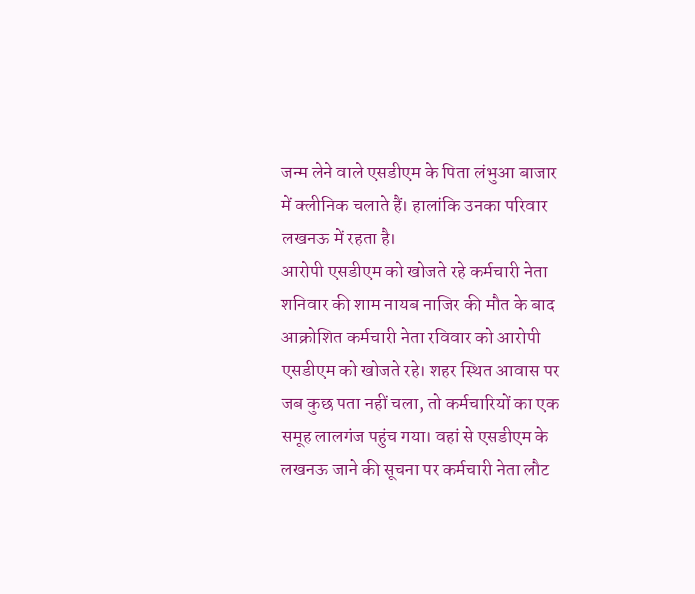जन्म लेने वाले एसडीएम के पिता लंभुआ बाजार में क्लीनिक चलाते हैं। हालांकि उनका परिवार लखनऊ में रहता है।
आरोपी एसडीएम को खोजते रहे कर्मचारी नेता
शनिवार की शाम नायब नाजिर की मौत के बाद आक्रोशित कर्मचारी नेता रविवार को आरोपी एसडीएम को खोजते रहे। शहर स्थित आवास पर जब कुछ पता नहीं चला, तो कर्मचारियों का एक समूह लालगंज पहुंच गया। वहां से एसडीएम के लखनऊ जाने की सूचना पर कर्मचारी नेता लौट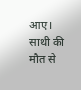आए। साथी की मौत से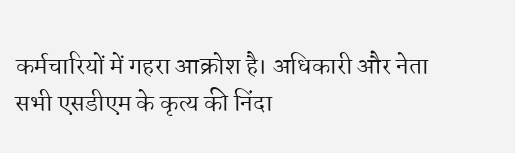कर्मचारियों में गहरा आक्रोश है। अधिकारी और नेता सभी एसडीएम के कृत्य की निंदा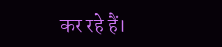कर रहे हैं।